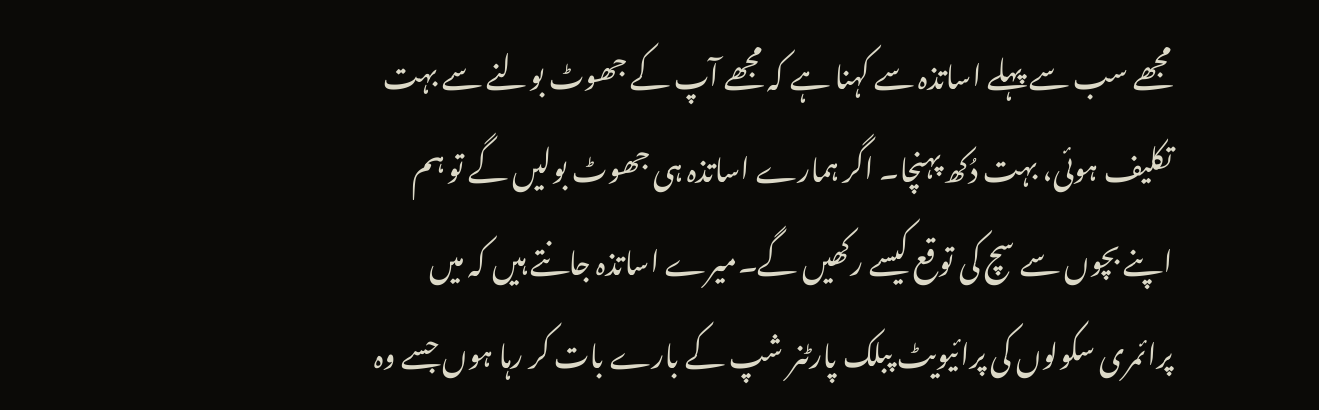مجھے سب سے پہلے اساتذہ سے کہنا ہے کہ مجھے آپ کے جھوٹ بولنے سے بہت تکلیف ہوئی، بہت دُکھ پہنچا۔ اگر ہمارے اساتذہ ہی جھوٹ بولیں گے تو ہم اپنے بچوں سے سچ کی توقع کیسے رکھیں گے۔میرے اساتذہ جانتے ہیں کہ میں پرائمری سکولوں کی پرائیویٹ پبلک پارٹنر شپ کے بارے بات کر رہا ہوں جسے وہ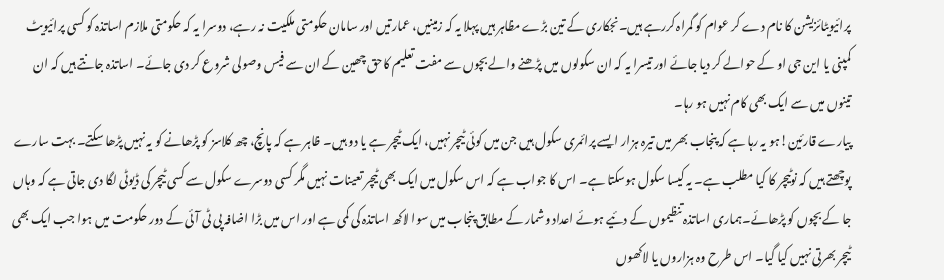پرائیویٹائزیشن کا نام دے کر عوام کو گمراہ کررہے ہیں۔نجکاری کے تین بڑے مظاہر ہیں پہلا یہ کہ زمینیں، عمارتیں اور سامان حکومتی ملکیت نہ رہے، دوسرا یہ کہ حکومتی ملازم اساتذہ کو کسی پرائیویٹ کمپنی یا این جی او کے حوالے کر دیا جائے اور تیسرا یہ کہ ان سکولوں میں پڑھنے والے بچوں سے مفت تعلیم کاحق چھین کے ان سے فیس وصولی شروع کر دی جائے۔ اساتذہ جانتے ہیں کہ ان تینوں میں سے ایک بھی کام نہیں ہو رہا۔
پیارے قارئین!ہو یہ رہا ہے کہ پنجاب بھر میں تیرہ ہزار ایسے پرائمری سکول ہیں جن میں کوئی ٹیچر نہیں، ایک ٹیچر ہے یا دو ہیں۔ ظاہر ہے کہ پانچ، چھ کلاسز کو پڑھانے کو یہ نہیں پڑھا سکتے۔ بہت سارے پوچھتے ہیں کہ نوٹیچر کا کیا مطلب ہے۔ یہ کیسا سکول ہوسکتا ہے۔ اس کا جواب ہے کہ اس سکول میں ایک بھی ٹیچر تعینات نہیں مگر کسی دوسرے سکول سے کسی ٹیچر کی ڈیوٹی لگا دی جاتی ہے کہ وہاں جا کے بچوں کو پڑھائے۔ہماری اساتذہ تنظیموں کے دئیے ہوئے اعداد وشمار کے مطابق پنجاب میں سوا لاکھ اساتذہ کی کمی ہے اور اس میں بڑا اضافہ پی ٹی آئی کے دور حکومت میں ہوا جب ایک بھی ٹیچر بھرتی نہیں کیا گیا۔ اس طرح وہ ہزاروں یا لاکھوں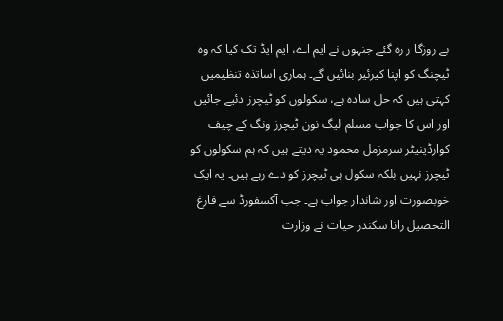بے روزگا ر رہ گئے جنہوں نے ایم اے، ایم ایڈ تک کیا کہ وہ ٹیچنگ کو اپنا کیرئیر بنائیں گے۔ ہماری اساتذہ تنظیمیں کہتی ہیں کہ حل سادہ ہے، سکولوں کو ٹیچرز دئیے جائیں اور اس کا جواب مسلم لیگ نون ٹیچرز ونگ کے چیف کوارڈینیٹر سرمزمل محمود یہ دیتے ہیں کہ ہم سکولوں کو ٹیچرز نہیں بلکہ سکول ہی ٹیچرز کو دے رہے ہیں۔ یہ ایک خوبصورت اور شاندار جواب ہے۔ جب آکسفورڈ سے فارغ التحصیل رانا سکندر حیات نے وزارت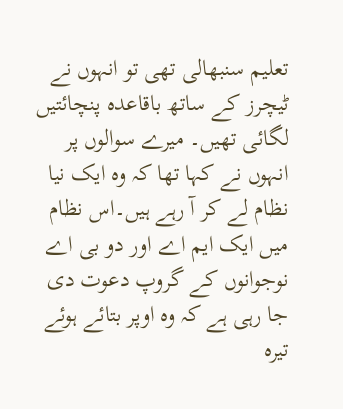تعلیم سنبھالی تھی تو انہوں نے ٹیچرز کے ساتھ باقاعدہ پنچائتیں لگائی تھیں۔ میرے سوالوں پر انہوں نے کہا تھا کہ وہ ایک نیا نظام لے کر آ رہے ہیں۔اس نظام میں ایک ایم اے اور دو بی اے نوجوانوں کے گروپ دعوت دی جا رہی ہے کہ وہ اوپر بتائے ہوئے تیرہ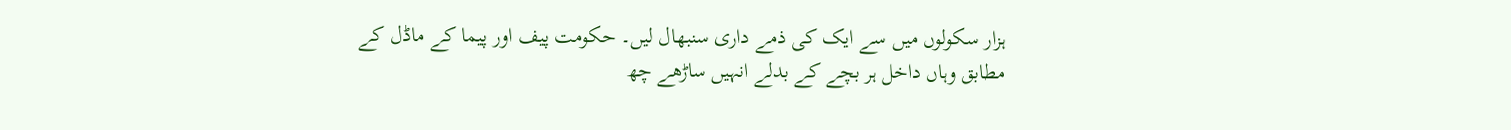ہزار سکولوں میں سے ایک کی ذمے داری سنبھال لیں۔ حکومت پیف اور پیما کے ماڈل کے مطابق وہاں داخل ہر بچے کے بدلے انہیں ساڑھے چھ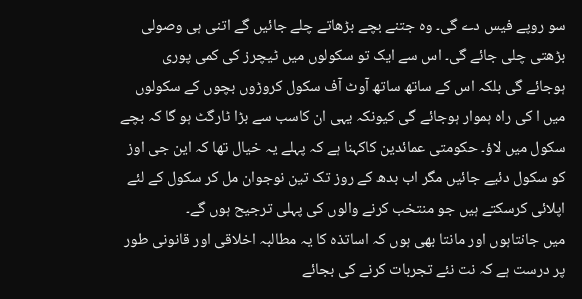سو روپے فیس دے گی۔ وہ جتنے بچے بڑھاتے چلے جائیں گے اتنی ہی وصولی بڑھتی چلی جائے گی۔ اس سے ایک تو سکولوں میں ٹیچرز کی کمی پوری ہوجائے گی بلکہ اس کے ساتھ ساتھ آوٹ آف سکول کروڑوں بچوں کے سکولوں میں ا کی راہ ہموار ہوجائے گی کیونکہ یہی ان کاسب سے بڑا ٹارگٹ ہو گا کہ بچے سکول میں لاؤ۔ حکومتی عمائدین کاکہنا ہے کہ پہلے یہ خیال تھا کہ این جی اوز کو سکول دئیے جائیں مگر اب بدھ کے روز تک تین نوجوان مل کر سکول کے لئے اپلائی کرسکتے ہیں جو منتخب کرنے والوں کی پہلی ترجیح ہوں گے۔
میں جانتاہوں اور مانتا بھی ہوں کہ اساتذہ کا یہ مطالبہ اخلاقی اور قانونی طور پر درست ہے کہ نت نئے تجربات کرنے کی بجائے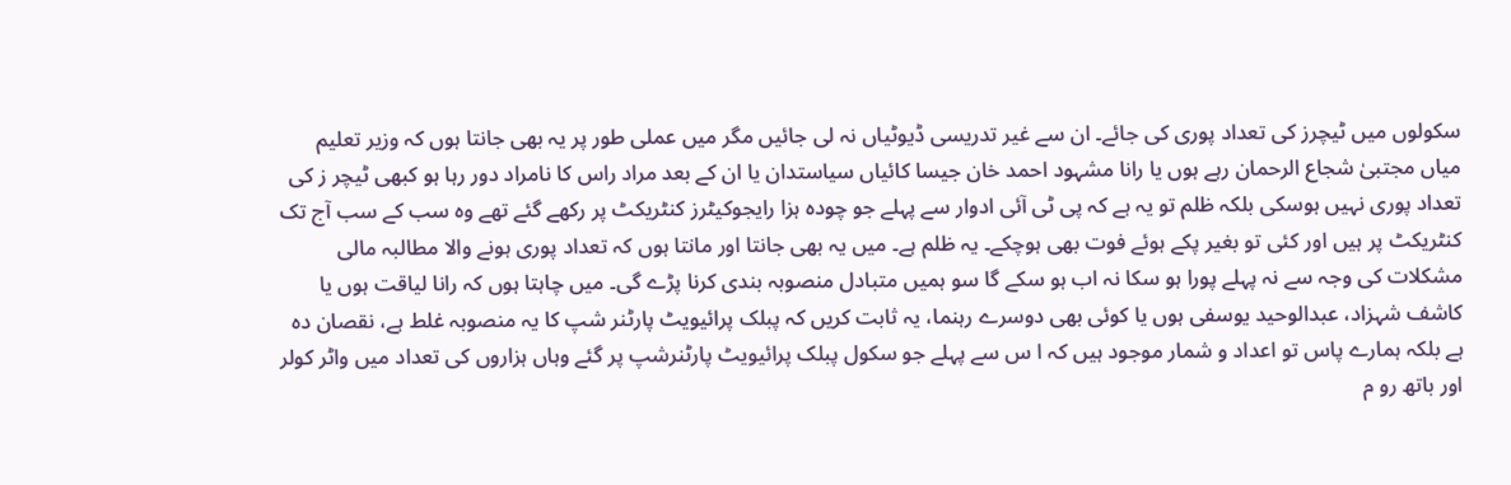سکولوں میں ٹیچرز کی تعداد پوری کی جائے۔ ان سے غیر تدریسی ڈیوٹیاں نہ لی جائیں مگر میں عملی طور پر یہ بھی جانتا ہوں کہ وزیر تعلیم میاں مجتبیٰ شجاع الرحمان رہے ہوں یا رانا مشہود احمد خان جیسا کائیاں سیاستدان یا ان کے بعد مراد راس کا نامراد دور رہا ہو کبھی ٹیچر ز کی تعداد پوری نہیں ہوسکی بلکہ ظلم تو یہ ہے کہ پی ٹی آئی ادوار سے پہلے جو چودہ ہزا رایجوکیٹرز کنٹریکٹ پر رکھے گئے تھے وہ سب کے سب آج تک کنٹریکٹ پر ہیں اور کئی تو بغیر پکے ہوئے فوت بھی ہوچکے۔ یہ ظلم ہے۔ میں یہ بھی جانتا اور مانتا ہوں کہ تعداد پوری ہونے والا مطالبہ مالی مشکلات کی وجہ سے نہ پہلے پورا ہو سکا نہ اب ہو سکے گا سو ہمیں متبادل منصوبہ بندی کرنا پڑے گی۔ میں چاہتا ہوں کہ رانا لیاقت ہوں یا کاشف شہزاد، عبدالوحید یوسفی ہوں یا کوئی بھی دوسرے رہنما، یہ ثابت کریں کہ پبلک پرائیویٹ پارٹنر شپ کا یہ منصوبہ غلط ہے، نقصان دہ ہے بلکہ ہمارے پاس تو اعداد و شمار موجود ہیں کہ ا س سے پہلے جو سکول پبلک پرائیویٹ پارٹنرشپ پر گئے وہاں ہزاروں کی تعداد میں واٹر کولر اور باتھ رو م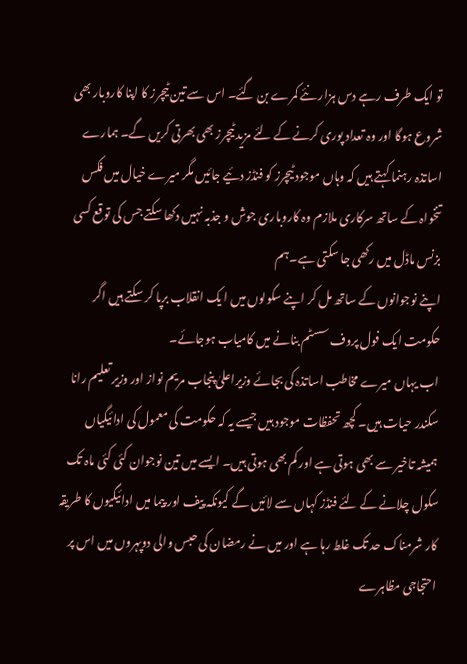تو ایک طرف رہے دس ہزار نئے کمرے بن گئے۔ اس سے تین ٹیچرز کا اپنا کاروبار بھی شروع ہوگا اور وہ تعداد پوری کرنے کے لئے مزید ٹیچرز بھی بھرتی کریں گے۔ ہمارے اساتذہ رہنما کہتے ہیں کہ وہاں موجود ٹیچرز کو فنڈز دئیے جائیں مگر میرے خیال میں فکس تنخواہ کے ساتھ سرکاری ملازم وہ کاروباری جوش و جذبہ نہیں دکھا سکتے جس کی توقع کسی بزنس ماڈل میں رکھی جا سکتی ہے۔ہم
اپنے نوجوانوں کے ساتھ مل کر اپنے سکولوں میں ا یک انقلاب برپا کر سکتے ہیں اگر حکومت ایک فول پروف سسٹم بنانے میں کامیاب ہوجائے۔
اب یہاں میرے مخاطب اساتذہ کی بجائے وزیراعلیٰ پنجاب مریم نواز اور وزیر تعلیم رانا سکندر حیات ہیں۔ کچھ تحفظات موجود ہیں جیسے یہ کہ حکومت کی معمول کی ادائیگیاں ہمیشہ تاخیر سے بھی ہوتی ہے اور کم بھی ہوتی ہیں۔ ایسے میں تین نوجوان کئی کئی ماہ تک سکول چلانے کے لئے فنڈز کہاں سے لائیں گے کیونکہ پیف اور پیما میں ادائیگیوں کا طریقہ کار شرمناک حد تک غلط رہا ہے اور میں نے رمضان کی حبس والی دوپہروں میں اس پر احتجاجی مظاہرے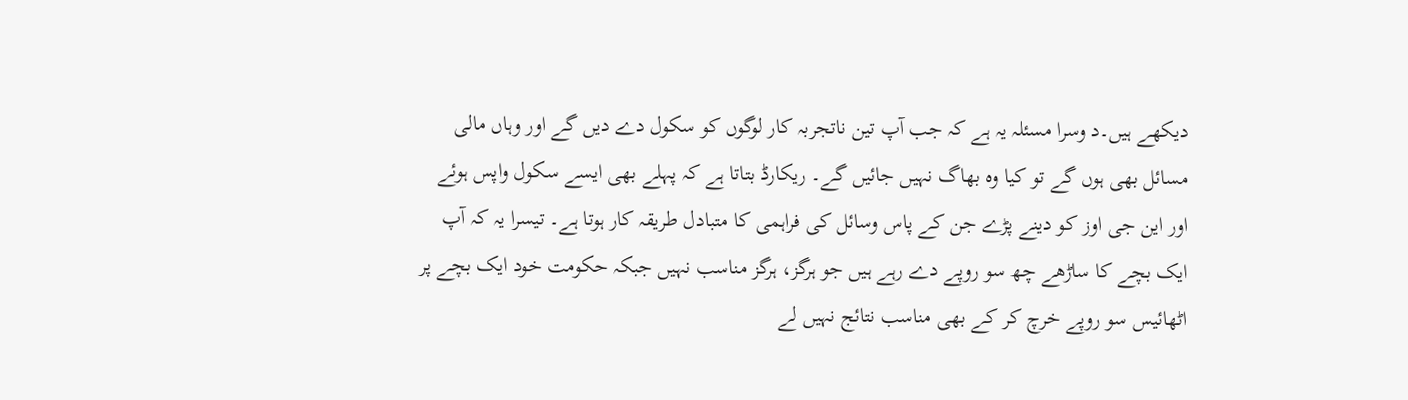دیکھے ہیں۔د وسرا مسئلہ یہ ہے کہ جب آپ تین ناتجربہ کار لوگوں کو سکول دے دیں گے اور وہاں مالی مسائل بھی ہوں گے تو کیا وہ بھاگ نہیں جائیں گے۔ ریکارڈ بتاتا ہے کہ پہلے بھی ایسے سکول واپس ہوئے اور این جی اوز کو دینے پڑے جن کے پاس وسائل کی فراہمی کا متبادل طریقہ کار ہوتا ہے۔ تیسرا یہ کہ آپ ایک بچے کا ساڑھے چھ سو روپے دے رہے ہیں جو ہرگز، ہرگز مناسب نہیں جبکہ حکومت خود ایک بچے پر اٹھائیس سو روپے خرچ کر کے بھی مناسب نتائج نہیں لے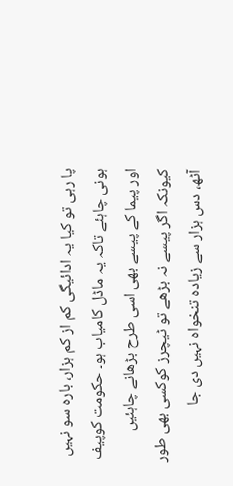پا رہی تو کیا یہ ادائیگی کم از کم ہزار، بارہ سو نہیں ہونی چاہئے تاکہ یہ ماڈل کامیاب ہو۔ حکومت کوپیف اور پیما کے پیسے بھی اسی طرح بڑھانے چاہئیں کیونکہ اگر پیسے نہ بڑھے تو ٹیچرز کوکسی بھی طور آٹھ، دس ہزار سے زیادہ تنخواہ نہیں دی جا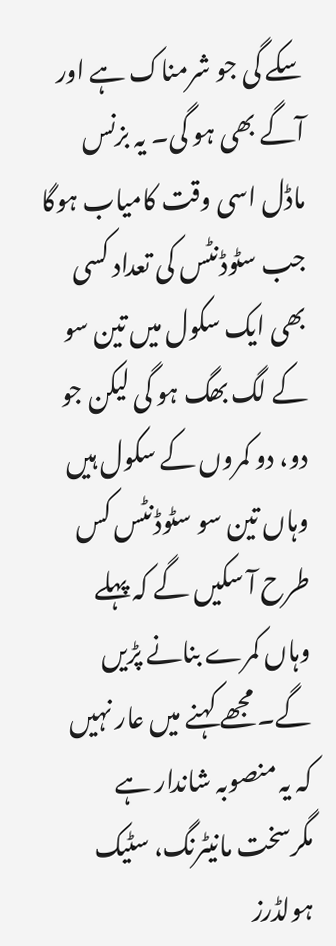سکے گی جو شرمناک ہے اور آگے بھی ہو گی۔ یہ بزنس ماڈل اسی وقت کامیاب ہوگا جب سٹوڈنٹس کی تعداد کسی بھی ایک سکول میں تین سو کے لگ بھگ ہو گی لیکن جو دو، دو کمروں کے سکول ہیں وہاں تین سو سٹوڈنٹس کس طرح آ سکیں گے کہ پہلے وہاں کمرے بنانے پڑیں گے۔ مجھے کہنے میں عار نہیں کہ یہ منصوبہ شاندار ہے مگرسخت مانیٹرنگ، سٹیک ہولڈرز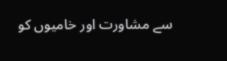سے مشاورت اور خامیوں کو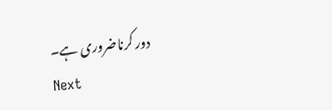دور کرناضروری ہے۔
Next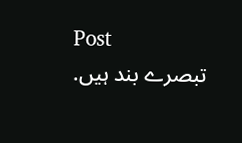Post
تبصرے بند ہیں.